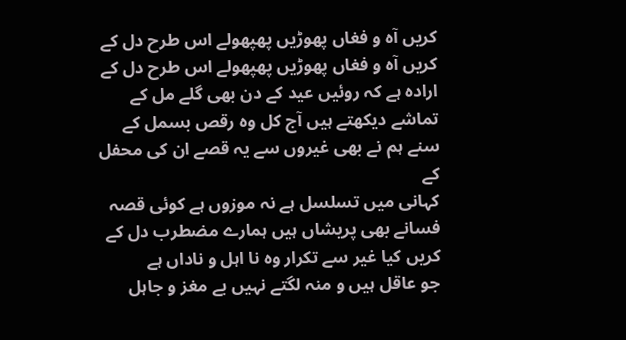کریں آہ و فغاں پھوڑیں پھپھولے اس طرح دل کے
کریں آہ و فغاں پھوڑیں پھپھولے اس طرح دل کے
ارادہ ہے کہ روئیں عید کے دن بھی گلے مل کے
تماشے دیکھتے ہیں آج کل وہ رقص بسمل کے
سنے ہم نے بھی غیروں سے یہ قصے ان کی محفل کے
کہانی میں تسلسل ہے نہ موزوں ہے کوئی قصہ
فسانے بھی پریشاں ہیں ہمارے مضطرب دل کے
کریں کیا غیر سے تکرار وہ نا اہل و ناداں ہے
جو عاقل ہیں و منہ لگتے نہیں بے مغز و جاہل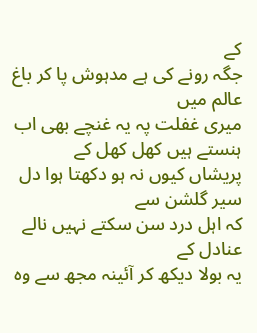کے
جگہ رونے کی ہے مدہوش پا کر باغ عالم میں
میری غفلت پہ یہ غنچے بھی اب ہنستے ہیں کھل کھل کے
پریشاں کیوں نہ ہو دکھتا ہوا دل سیر گلشن سے
کہ اہل درد سن سکتے نہیں نالے عنادل کے
یہ بولا دیکھ کر آئینہ مجھ سے وہ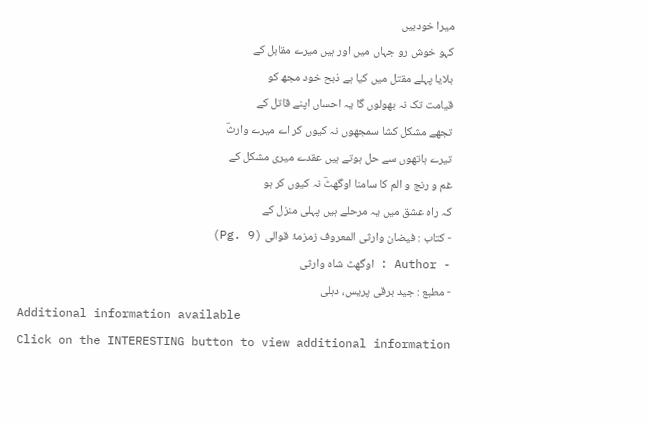میرا خودبیں
کہو خوش رو جہاں میں اور ہیں میرے مقابل کے
بلایا پہلے مقتل میں کیا ہے ذبح خود مجھ کو
قیامت تک نہ بھولوں گا یہ احساں اپنے قاتل کے
تجھے مشکل کشا سمجھوں نہ کیوں کر اے میرے وارثؔ
تیرے ہاتھوں سے حل ہوتے ہیں عقدے میری مشکل کے
غم و رنج و الم کا سامنا اوگھٹؔ نہ کیوں کر ہو
کہ راہ عشق میں یہ مرحلے ہیں پہلی منزل کے
- کتاب : فیضان وارثی المعروف زمزمۂ قوالی (Pg. 9)
- Author : اوگھٹ شاہ وارثی
- مطبع : جید برقی پریس، دہلی
Additional information available
Click on the INTERESTING button to view additional information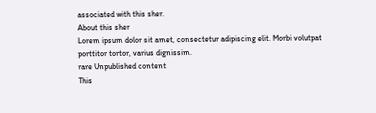associated with this sher.
About this sher
Lorem ipsum dolor sit amet, consectetur adipiscing elit. Morbi volutpat porttitor tortor, varius dignissim.
rare Unpublished content
This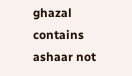ghazal contains ashaar not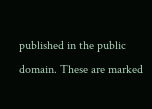published in the public domain. These are marked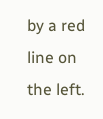by a red line on the left.